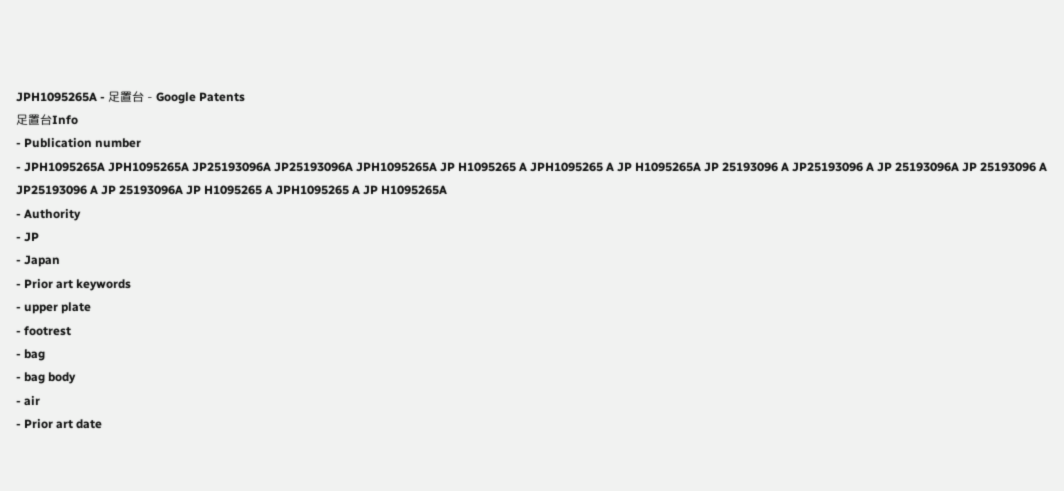JPH1095265A - 足置台 - Google Patents
足置台Info
- Publication number
- JPH1095265A JPH1095265A JP25193096A JP25193096A JPH1095265A JP H1095265 A JPH1095265 A JP H1095265A JP 25193096 A JP25193096 A JP 25193096A JP 25193096 A JP25193096 A JP 25193096A JP H1095265 A JPH1095265 A JP H1095265A
- Authority
- JP
- Japan
- Prior art keywords
- upper plate
- footrest
- bag
- bag body
- air
- Prior art date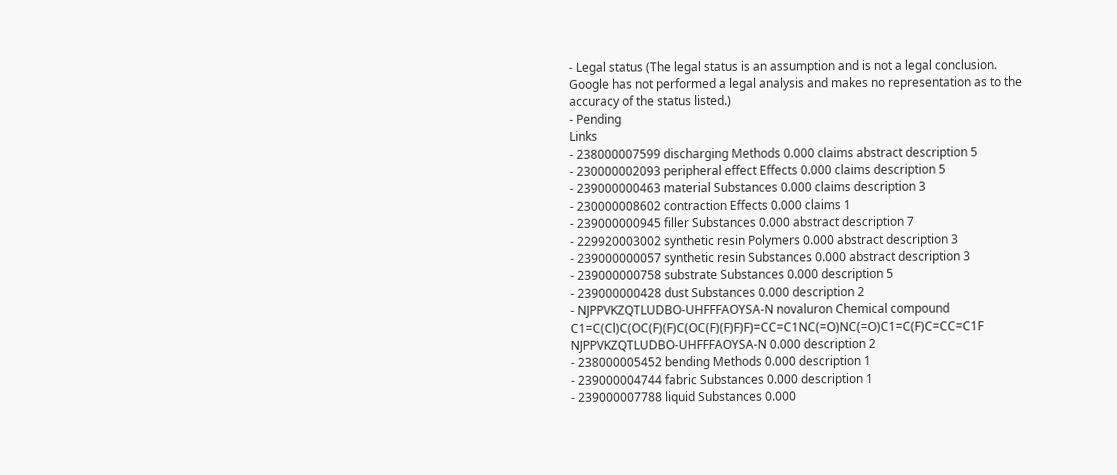- Legal status (The legal status is an assumption and is not a legal conclusion. Google has not performed a legal analysis and makes no representation as to the accuracy of the status listed.)
- Pending
Links
- 238000007599 discharging Methods 0.000 claims abstract description 5
- 230000002093 peripheral effect Effects 0.000 claims description 5
- 239000000463 material Substances 0.000 claims description 3
- 230000008602 contraction Effects 0.000 claims 1
- 239000000945 filler Substances 0.000 abstract description 7
- 229920003002 synthetic resin Polymers 0.000 abstract description 3
- 239000000057 synthetic resin Substances 0.000 abstract description 3
- 239000000758 substrate Substances 0.000 description 5
- 239000000428 dust Substances 0.000 description 2
- NJPPVKZQTLUDBO-UHFFFAOYSA-N novaluron Chemical compound C1=C(Cl)C(OC(F)(F)C(OC(F)(F)F)F)=CC=C1NC(=O)NC(=O)C1=C(F)C=CC=C1F NJPPVKZQTLUDBO-UHFFFAOYSA-N 0.000 description 2
- 238000005452 bending Methods 0.000 description 1
- 239000004744 fabric Substances 0.000 description 1
- 239000007788 liquid Substances 0.000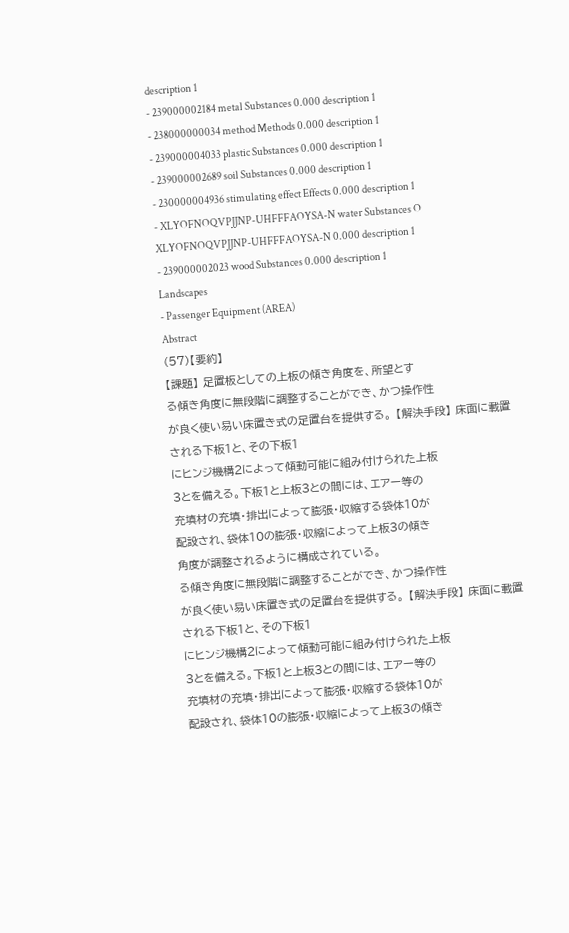description 1
- 239000002184 metal Substances 0.000 description 1
- 238000000034 method Methods 0.000 description 1
- 239000004033 plastic Substances 0.000 description 1
- 239000002689 soil Substances 0.000 description 1
- 230000004936 stimulating effect Effects 0.000 description 1
- XLYOFNOQVPJJNP-UHFFFAOYSA-N water Substances O XLYOFNOQVPJJNP-UHFFFAOYSA-N 0.000 description 1
- 239000002023 wood Substances 0.000 description 1
Landscapes
- Passenger Equipment (AREA)
Abstract
(57)【要約】
【課題】 足置板としての上板の傾き角度を、所望とす
る傾き角度に無段階に調整することができ、かつ操作性
が良く使い易い床置き式の足置台を提供する。 【解決手段】 床面に載置される下板1と、その下板1
にヒンジ機構2によって傾動可能に組み付けられた上板
3とを備える。下板1と上板3との間には、エアー等の
充填材の充填・排出によって膨張・収縮する袋体10が
配設され、袋体10の膨張・収縮によって上板3の傾き
角度が調整されるように構成されている。
る傾き角度に無段階に調整することができ、かつ操作性
が良く使い易い床置き式の足置台を提供する。 【解決手段】 床面に載置される下板1と、その下板1
にヒンジ機構2によって傾動可能に組み付けられた上板
3とを備える。下板1と上板3との間には、エアー等の
充填材の充填・排出によって膨張・収縮する袋体10が
配設され、袋体10の膨張・収縮によって上板3の傾き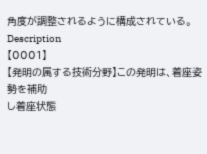角度が調整されるように構成されている。
Description
【0001】
【発明の属する技術分野】この発明は、着座姿勢を補助
し着座状態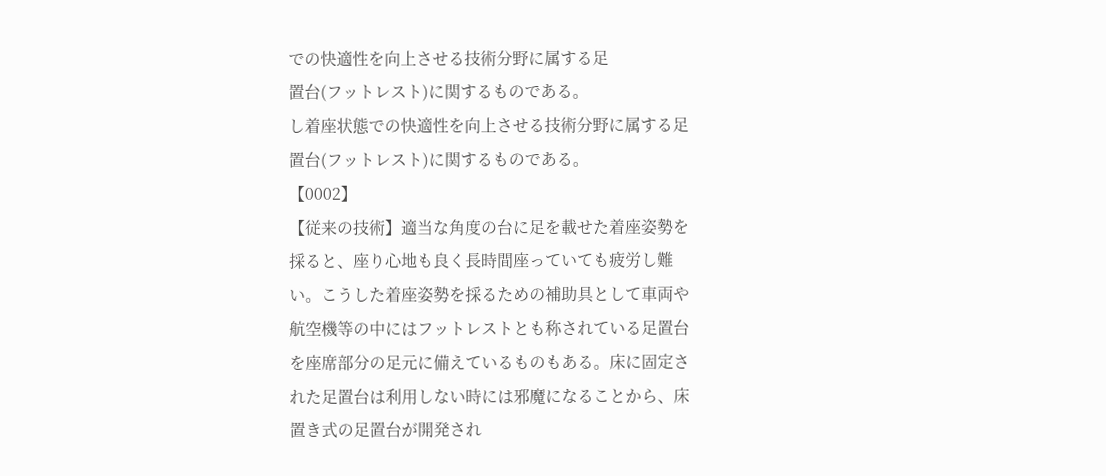での快適性を向上させる技術分野に属する足
置台(フットレスト)に関するものである。
し着座状態での快適性を向上させる技術分野に属する足
置台(フットレスト)に関するものである。
【0002】
【従来の技術】適当な角度の台に足を載せた着座姿勢を
採ると、座り心地も良く長時間座っていても疲労し難
い。こうした着座姿勢を採るための補助具として車両や
航空機等の中にはフットレストとも称されている足置台
を座席部分の足元に備えているものもある。床に固定さ
れた足置台は利用しない時には邪魔になることから、床
置き式の足置台が開発され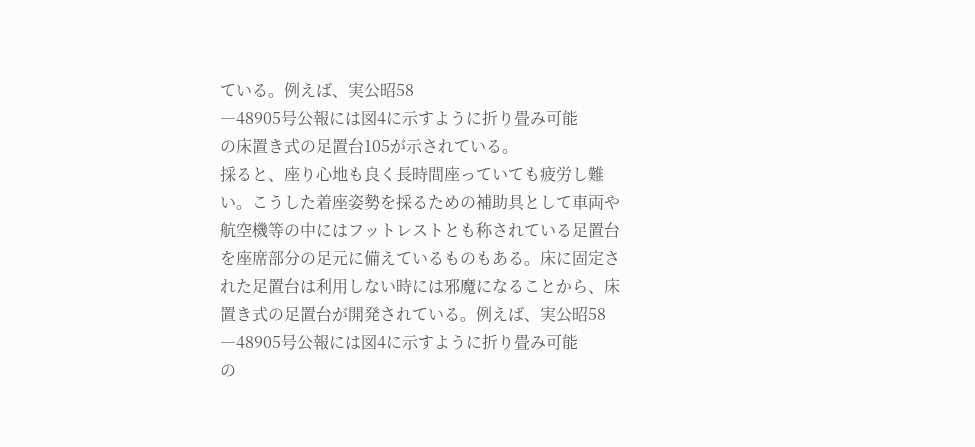ている。例えば、実公昭58
―48905号公報には図4に示すように折り畳み可能
の床置き式の足置台105が示されている。
採ると、座り心地も良く長時間座っていても疲労し難
い。こうした着座姿勢を採るための補助具として車両や
航空機等の中にはフットレストとも称されている足置台
を座席部分の足元に備えているものもある。床に固定さ
れた足置台は利用しない時には邪魔になることから、床
置き式の足置台が開発されている。例えば、実公昭58
―48905号公報には図4に示すように折り畳み可能
の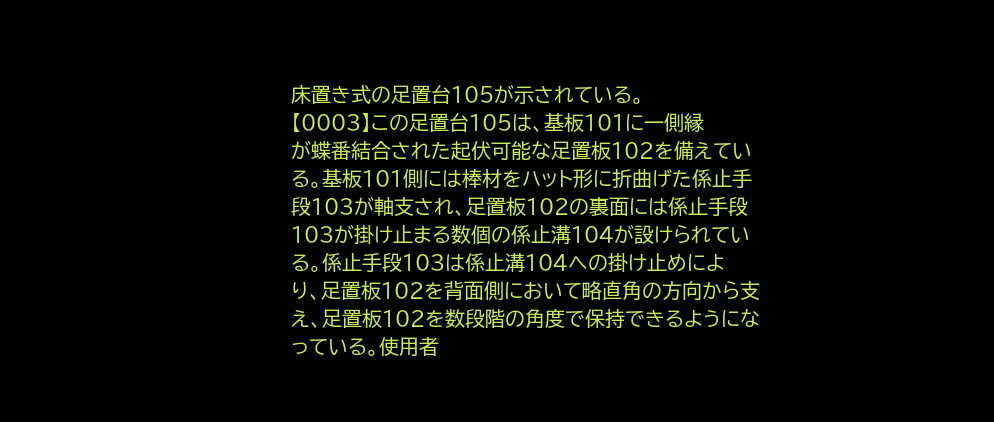床置き式の足置台105が示されている。
【0003】この足置台105は、基板101に一側縁
が蝶番結合された起伏可能な足置板102を備えてい
る。基板101側には棒材をハット形に折曲げた係止手
段103が軸支され、足置板102の裏面には係止手段
103が掛け止まる数個の係止溝104が設けられてい
る。係止手段103は係止溝104への掛け止めによ
り、足置板102を背面側において略直角の方向から支
え、足置板102を数段階の角度で保持できるようにな
っている。使用者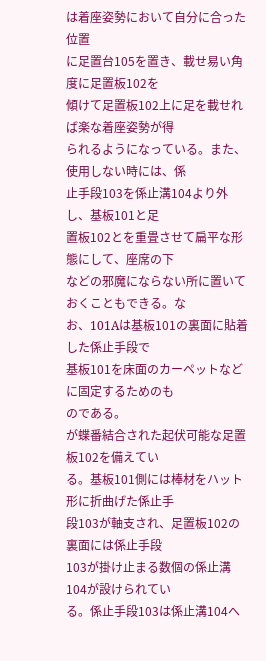は着座姿勢において自分に合った位置
に足置台105を置き、載せ易い角度に足置板102を
傾けて足置板102上に足を載せれば楽な着座姿勢が得
られるようになっている。また、使用しない時には、係
止手段103を係止溝104より外し、基板101と足
置板102とを重畳させて扁平な形態にして、座席の下
などの邪魔にならない所に置いておくこともできる。な
お、101Aは基板101の裏面に貼着した係止手段で
基板101を床面のカーペットなどに固定するためのも
のである。
が蝶番結合された起伏可能な足置板102を備えてい
る。基板101側には棒材をハット形に折曲げた係止手
段103が軸支され、足置板102の裏面には係止手段
103が掛け止まる数個の係止溝104が設けられてい
る。係止手段103は係止溝104へ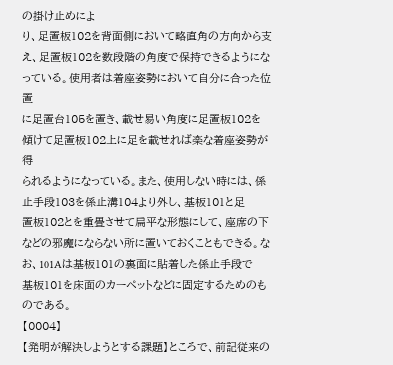の掛け止めによ
り、足置板102を背面側において略直角の方向から支
え、足置板102を数段階の角度で保持できるようにな
っている。使用者は着座姿勢において自分に合った位置
に足置台105を置き、載せ易い角度に足置板102を
傾けて足置板102上に足を載せれば楽な着座姿勢が得
られるようになっている。また、使用しない時には、係
止手段103を係止溝104より外し、基板101と足
置板102とを重畳させて扁平な形態にして、座席の下
などの邪魔にならない所に置いておくこともできる。な
お、101Aは基板101の裏面に貼着した係止手段で
基板101を床面のカーペットなどに固定するためのも
のである。
【0004】
【発明が解決しようとする課題】ところで、前記従来の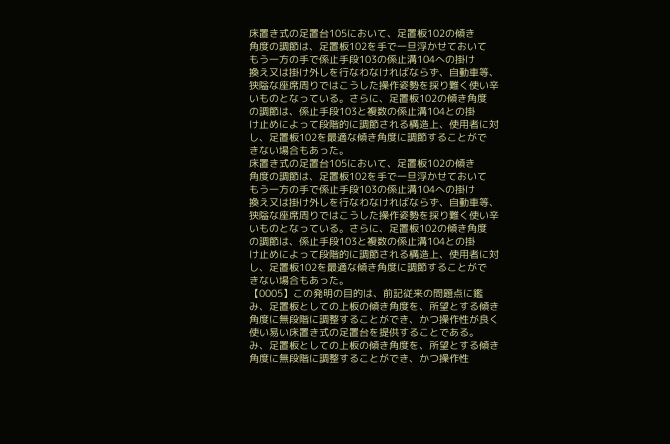床置き式の足置台105において、足置板102の傾き
角度の調節は、足置板102を手で一旦浮かせておいて
もう一方の手で係止手段103の係止溝104への掛け
換え又は掛け外しを行なわなければならず、自動車等、
狭隘な座席周りではこうした操作姿勢を採り難く使い辛
いものとなっている。さらに、足置板102の傾き角度
の調節は、係止手段103と複数の係止溝104との掛
け止めによって段階的に調節される構造上、使用者に対
し、足置板102を最適な傾き角度に調節することがで
きない場合もあった。
床置き式の足置台105において、足置板102の傾き
角度の調節は、足置板102を手で一旦浮かせておいて
もう一方の手で係止手段103の係止溝104への掛け
換え又は掛け外しを行なわなければならず、自動車等、
狭隘な座席周りではこうした操作姿勢を採り難く使い辛
いものとなっている。さらに、足置板102の傾き角度
の調節は、係止手段103と複数の係止溝104との掛
け止めによって段階的に調節される構造上、使用者に対
し、足置板102を最適な傾き角度に調節することがで
きない場合もあった。
【0005】この発明の目的は、前記従来の問題点に鑑
み、足置板としての上板の傾き角度を、所望とする傾き
角度に無段階に調整することができ、かつ操作性が良く
使い易い床置き式の足置台を提供することである。
み、足置板としての上板の傾き角度を、所望とする傾き
角度に無段階に調整することができ、かつ操作性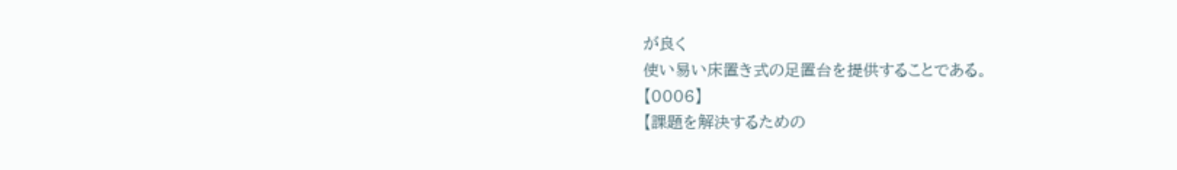が良く
使い易い床置き式の足置台を提供することである。
【0006】
【課題を解決するための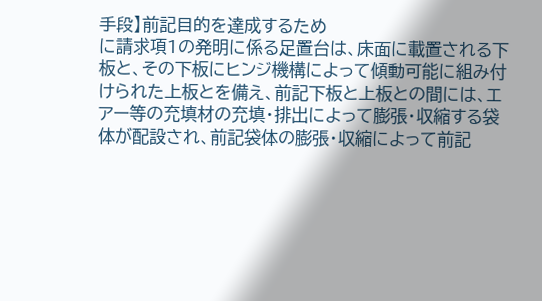手段】前記目的を達成するため
に請求項1の発明に係る足置台は、床面に載置される下
板と、その下板にヒンジ機構によって傾動可能に組み付
けられた上板とを備え、前記下板と上板との間には、エ
アー等の充填材の充填・排出によって膨張・収縮する袋
体が配設され、前記袋体の膨張・収縮によって前記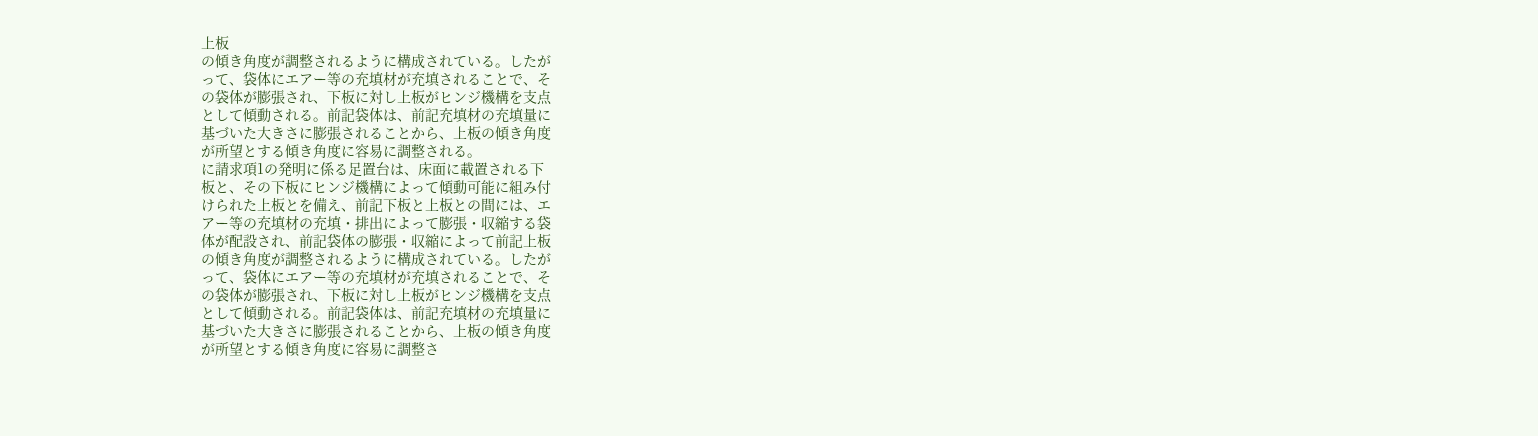上板
の傾き角度が調整されるように構成されている。したが
って、袋体にエアー等の充填材が充填されることで、そ
の袋体が膨張され、下板に対し上板がヒンジ機構を支点
として傾動される。前記袋体は、前記充填材の充填量に
基づいた大きさに膨張されることから、上板の傾き角度
が所望とする傾き角度に容易に調整される。
に請求項1の発明に係る足置台は、床面に載置される下
板と、その下板にヒンジ機構によって傾動可能に組み付
けられた上板とを備え、前記下板と上板との間には、エ
アー等の充填材の充填・排出によって膨張・収縮する袋
体が配設され、前記袋体の膨張・収縮によって前記上板
の傾き角度が調整されるように構成されている。したが
って、袋体にエアー等の充填材が充填されることで、そ
の袋体が膨張され、下板に対し上板がヒンジ機構を支点
として傾動される。前記袋体は、前記充填材の充填量に
基づいた大きさに膨張されることから、上板の傾き角度
が所望とする傾き角度に容易に調整さ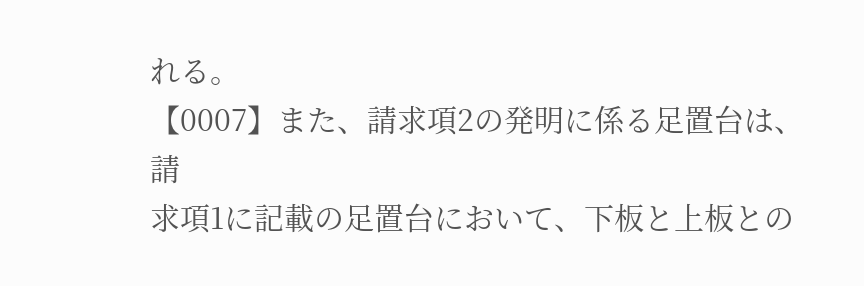れる。
【0007】また、請求項2の発明に係る足置台は、請
求項1に記載の足置台において、下板と上板との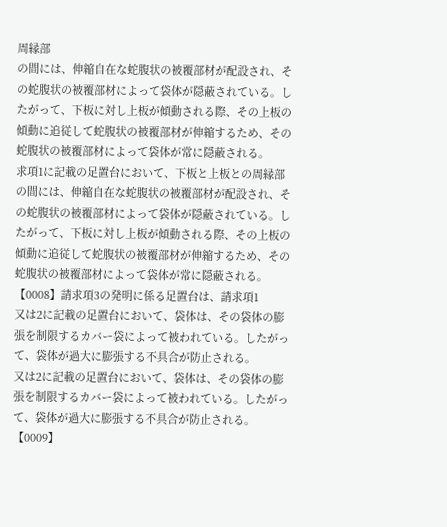周縁部
の間には、伸縮自在な蛇腹状の被覆部材が配設され、そ
の蛇腹状の被覆部材によって袋体が隠蔽されている。し
たがって、下板に対し上板が傾動される際、その上板の
傾動に追従して蛇腹状の被覆部材が伸縮するため、その
蛇腹状の被覆部材によって袋体が常に隠蔽される。
求項1に記載の足置台において、下板と上板との周縁部
の間には、伸縮自在な蛇腹状の被覆部材が配設され、そ
の蛇腹状の被覆部材によって袋体が隠蔽されている。し
たがって、下板に対し上板が傾動される際、その上板の
傾動に追従して蛇腹状の被覆部材が伸縮するため、その
蛇腹状の被覆部材によって袋体が常に隠蔽される。
【0008】請求項3の発明に係る足置台は、請求項1
又は2に記載の足置台において、袋体は、その袋体の膨
張を制限するカバー袋によって被われている。したがっ
て、袋体が過大に膨張する不具合が防止される。
又は2に記載の足置台において、袋体は、その袋体の膨
張を制限するカバー袋によって被われている。したがっ
て、袋体が過大に膨張する不具合が防止される。
【0009】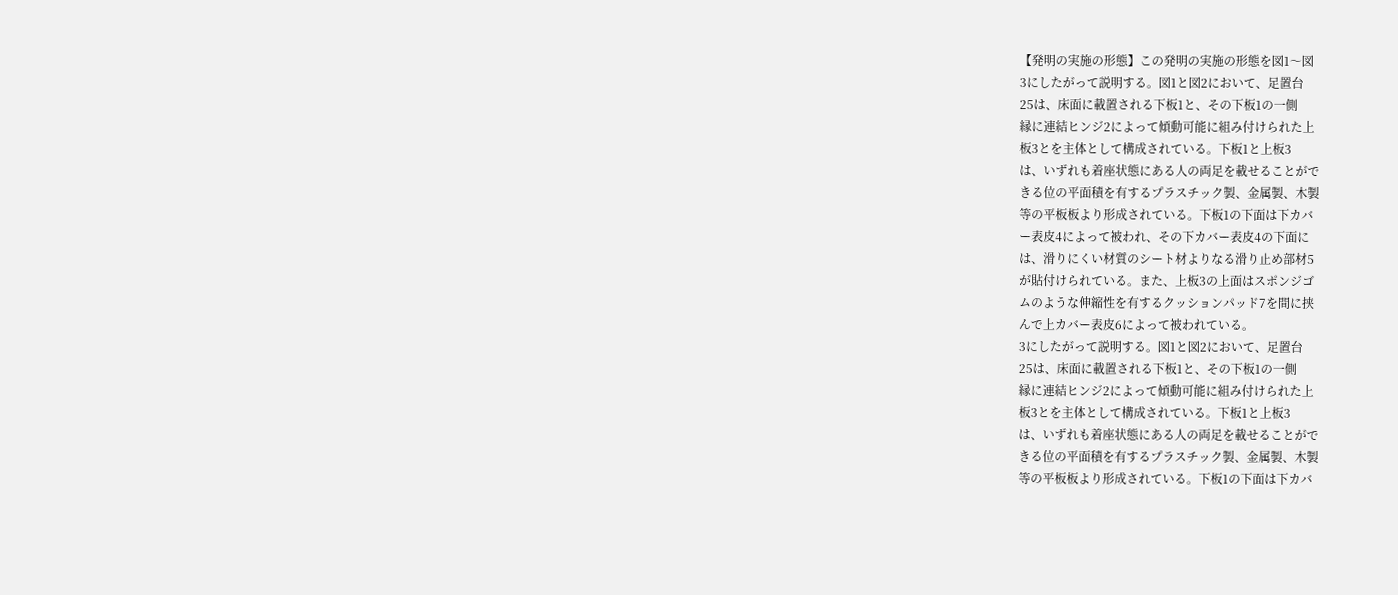【発明の実施の形態】この発明の実施の形態を図1〜図
3にしたがって説明する。図1と図2において、足置台
25は、床面に載置される下板1と、その下板1の一側
縁に連結ヒンジ2によって傾動可能に組み付けられた上
板3とを主体として構成されている。下板1と上板3
は、いずれも着座状態にある人の両足を載せることがで
きる位の平面積を有するプラスチック製、金属製、木製
等の平板板より形成されている。下板1の下面は下カバ
ー表皮4によって被われ、その下カバー表皮4の下面に
は、滑りにくい材質のシート材よりなる滑り止め部材5
が貼付けられている。また、上板3の上面はスポンジゴ
ムのような伸縮性を有するクッションパッド7を間に挟
んで上カバー表皮6によって被われている。
3にしたがって説明する。図1と図2において、足置台
25は、床面に載置される下板1と、その下板1の一側
縁に連結ヒンジ2によって傾動可能に組み付けられた上
板3とを主体として構成されている。下板1と上板3
は、いずれも着座状態にある人の両足を載せることがで
きる位の平面積を有するプラスチック製、金属製、木製
等の平板板より形成されている。下板1の下面は下カバ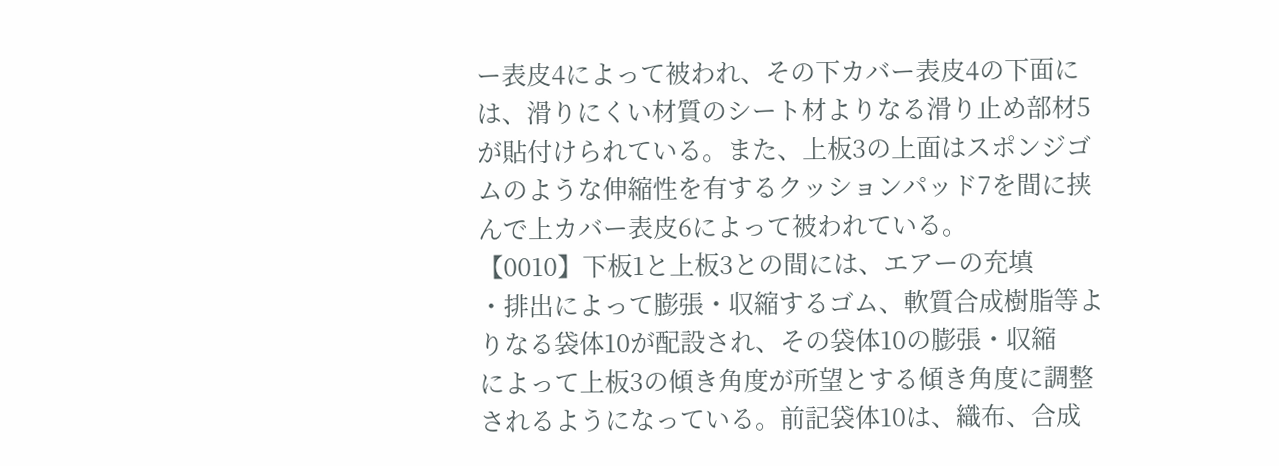ー表皮4によって被われ、その下カバー表皮4の下面に
は、滑りにくい材質のシート材よりなる滑り止め部材5
が貼付けられている。また、上板3の上面はスポンジゴ
ムのような伸縮性を有するクッションパッド7を間に挟
んで上カバー表皮6によって被われている。
【0010】下板1と上板3との間には、エアーの充填
・排出によって膨張・収縮するゴム、軟質合成樹脂等よ
りなる袋体10が配設され、その袋体10の膨張・収縮
によって上板3の傾き角度が所望とする傾き角度に調整
されるようになっている。前記袋体10は、織布、合成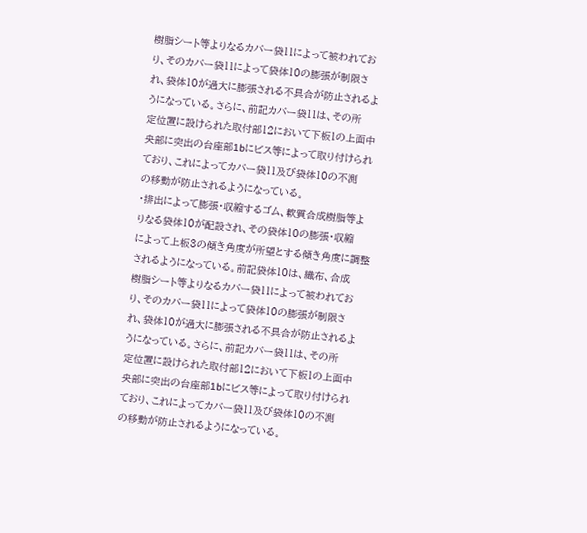樹脂シート等よりなるカバー袋11によって被われてお
り、そのカバー袋11によって袋体10の膨張が制限さ
れ、袋体10が過大に膨張される不具合が防止されるよ
うになっている。さらに、前記カバー袋11は、その所
定位置に設けられた取付部12において下板1の上面中
央部に突出の台座部1bにビス等によって取り付けられ
ており、これによってカバー袋11及び袋体10の不測
の移動が防止されるようになっている。
・排出によって膨張・収縮するゴム、軟質合成樹脂等よ
りなる袋体10が配設され、その袋体10の膨張・収縮
によって上板3の傾き角度が所望とする傾き角度に調整
されるようになっている。前記袋体10は、織布、合成
樹脂シート等よりなるカバー袋11によって被われてお
り、そのカバー袋11によって袋体10の膨張が制限さ
れ、袋体10が過大に膨張される不具合が防止されるよ
うになっている。さらに、前記カバー袋11は、その所
定位置に設けられた取付部12において下板1の上面中
央部に突出の台座部1bにビス等によって取り付けられ
ており、これによってカバー袋11及び袋体10の不測
の移動が防止されるようになっている。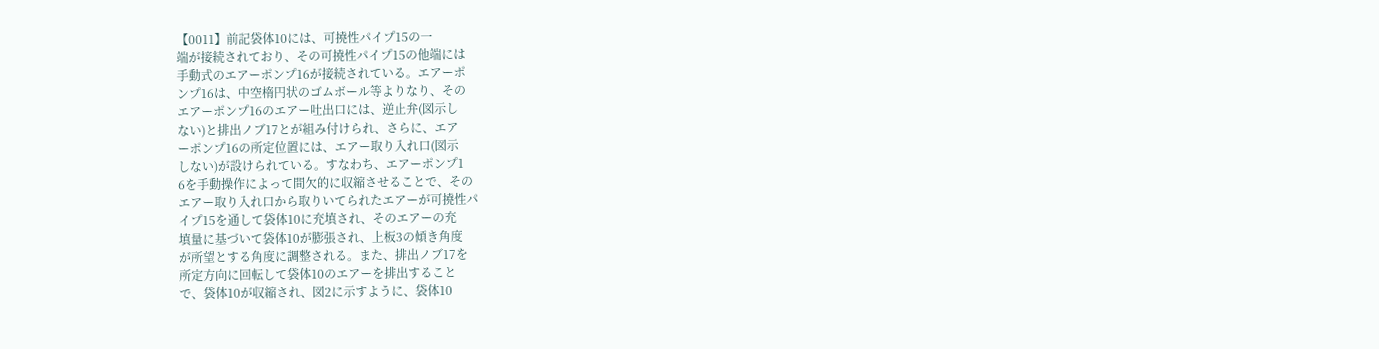【0011】前記袋体10には、可撓性パイプ15の一
端が接続されており、その可撓性パイプ15の他端には
手動式のエアーポンプ16が接続されている。エアーポ
ンプ16は、中空楕円状のゴムボール等よりなり、その
エアーポンプ16のエアー吐出口には、逆止弁(図示し
ない)と排出ノブ17とが組み付けられ、さらに、エア
ーポンプ16の所定位置には、エアー取り入れ口(図示
しない)が設けられている。すなわち、エアーポンプ1
6を手動操作によって間欠的に収縮させることで、その
エアー取り入れ口から取りいてられたエアーが可撓性パ
イプ15を通して袋体10に充填され、そのエアーの充
填量に基づいて袋体10が膨張され、上板3の傾き角度
が所望とする角度に調整される。また、排出ノブ17を
所定方向に回転して袋体10のエアーを排出すること
で、袋体10が収縮され、図2に示すように、袋体10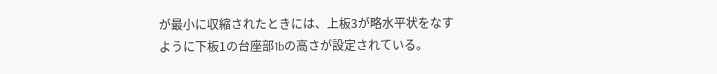が最小に収縮されたときには、上板3が略水平状をなす
ように下板1の台座部1bの高さが設定されている。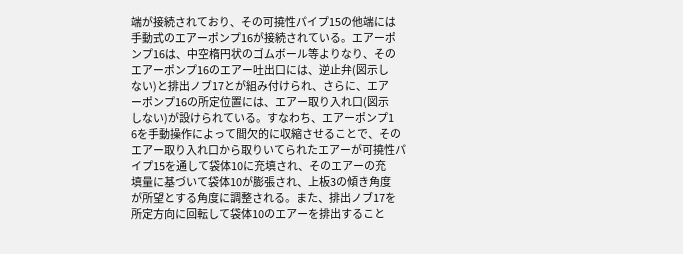端が接続されており、その可撓性パイプ15の他端には
手動式のエアーポンプ16が接続されている。エアーポ
ンプ16は、中空楕円状のゴムボール等よりなり、その
エアーポンプ16のエアー吐出口には、逆止弁(図示し
ない)と排出ノブ17とが組み付けられ、さらに、エア
ーポンプ16の所定位置には、エアー取り入れ口(図示
しない)が設けられている。すなわち、エアーポンプ1
6を手動操作によって間欠的に収縮させることで、その
エアー取り入れ口から取りいてられたエアーが可撓性パ
イプ15を通して袋体10に充填され、そのエアーの充
填量に基づいて袋体10が膨張され、上板3の傾き角度
が所望とする角度に調整される。また、排出ノブ17を
所定方向に回転して袋体10のエアーを排出すること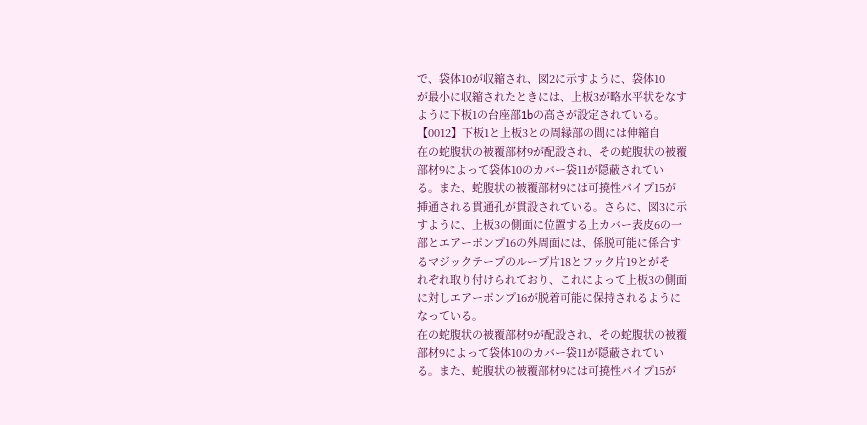で、袋体10が収縮され、図2に示すように、袋体10
が最小に収縮されたときには、上板3が略水平状をなす
ように下板1の台座部1bの高さが設定されている。
【0012】下板1と上板3との周縁部の間には伸縮自
在の蛇腹状の被覆部材9が配設され、その蛇腹状の被覆
部材9によって袋体10のカバー袋11が隠蔽されてい
る。また、蛇腹状の被覆部材9には可撓性パイプ15が
挿通される貫通孔が貫設されている。さらに、図3に示
すように、上板3の側面に位置する上カバー表皮6の一
部とエアーポンプ16の外周面には、係脱可能に係合す
るマジックテープのループ片18とフック片19とがそ
れぞれ取り付けられており、これによって上板3の側面
に対しエアーポンプ16が脱着可能に保持されるように
なっている。
在の蛇腹状の被覆部材9が配設され、その蛇腹状の被覆
部材9によって袋体10のカバー袋11が隠蔽されてい
る。また、蛇腹状の被覆部材9には可撓性パイプ15が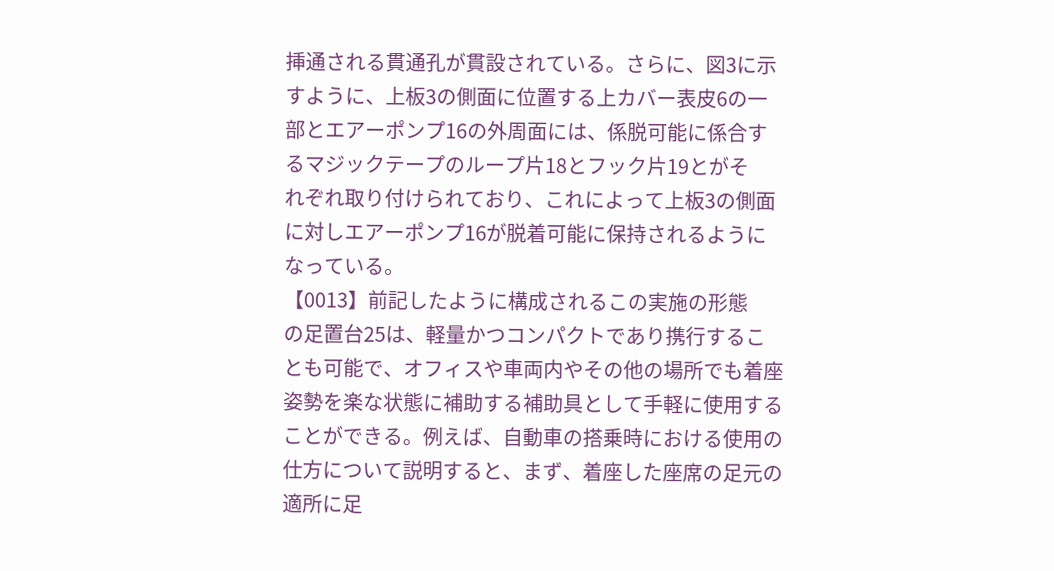挿通される貫通孔が貫設されている。さらに、図3に示
すように、上板3の側面に位置する上カバー表皮6の一
部とエアーポンプ16の外周面には、係脱可能に係合す
るマジックテープのループ片18とフック片19とがそ
れぞれ取り付けられており、これによって上板3の側面
に対しエアーポンプ16が脱着可能に保持されるように
なっている。
【0013】前記したように構成されるこの実施の形態
の足置台25は、軽量かつコンパクトであり携行するこ
とも可能で、オフィスや車両内やその他の場所でも着座
姿勢を楽な状態に補助する補助具として手軽に使用する
ことができる。例えば、自動車の搭乗時における使用の
仕方について説明すると、まず、着座した座席の足元の
適所に足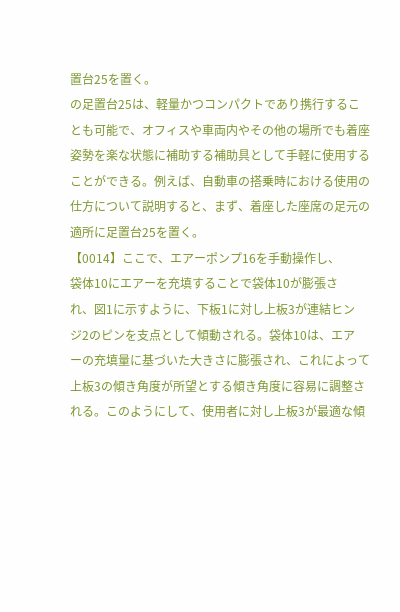置台25を置く。
の足置台25は、軽量かつコンパクトであり携行するこ
とも可能で、オフィスや車両内やその他の場所でも着座
姿勢を楽な状態に補助する補助具として手軽に使用する
ことができる。例えば、自動車の搭乗時における使用の
仕方について説明すると、まず、着座した座席の足元の
適所に足置台25を置く。
【0014】ここで、エアーポンプ16を手動操作し、
袋体10にエアーを充填することで袋体10が膨張さ
れ、図1に示すように、下板1に対し上板3が連結ヒン
ジ2のピンを支点として傾動される。袋体10は、エア
ーの充填量に基づいた大きさに膨張され、これによって
上板3の傾き角度が所望とする傾き角度に容易に調整さ
れる。このようにして、使用者に対し上板3が最適な傾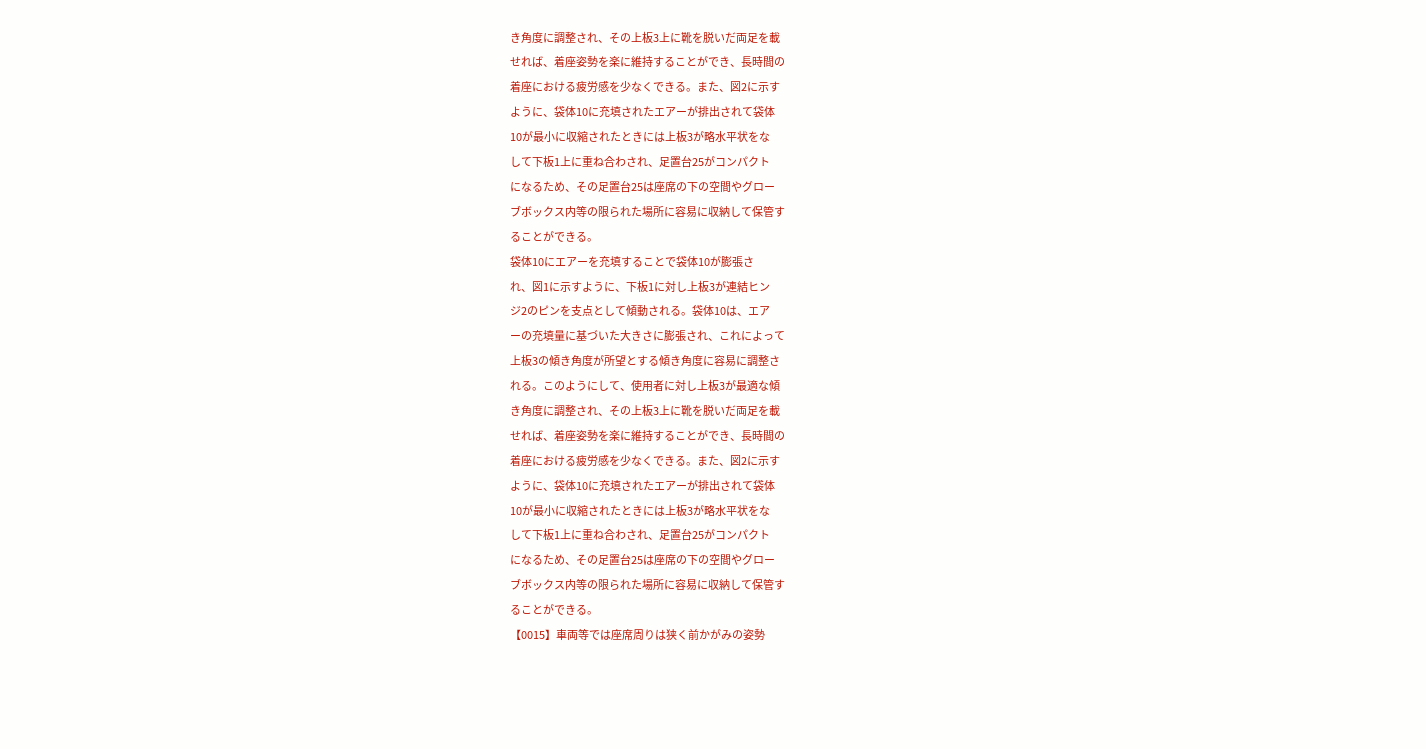き角度に調整され、その上板3上に靴を脱いだ両足を載
せれば、着座姿勢を楽に維持することができ、長時間の
着座における疲労感を少なくできる。また、図2に示す
ように、袋体10に充填されたエアーが排出されて袋体
10が最小に収縮されたときには上板3が略水平状をな
して下板1上に重ね合わされ、足置台25がコンパクト
になるため、その足置台25は座席の下の空間やグロー
ブボックス内等の限られた場所に容易に収納して保管す
ることができる。
袋体10にエアーを充填することで袋体10が膨張さ
れ、図1に示すように、下板1に対し上板3が連結ヒン
ジ2のピンを支点として傾動される。袋体10は、エア
ーの充填量に基づいた大きさに膨張され、これによって
上板3の傾き角度が所望とする傾き角度に容易に調整さ
れる。このようにして、使用者に対し上板3が最適な傾
き角度に調整され、その上板3上に靴を脱いだ両足を載
せれば、着座姿勢を楽に維持することができ、長時間の
着座における疲労感を少なくできる。また、図2に示す
ように、袋体10に充填されたエアーが排出されて袋体
10が最小に収縮されたときには上板3が略水平状をな
して下板1上に重ね合わされ、足置台25がコンパクト
になるため、その足置台25は座席の下の空間やグロー
ブボックス内等の限られた場所に容易に収納して保管す
ることができる。
【0015】車両等では座席周りは狭く前かがみの姿勢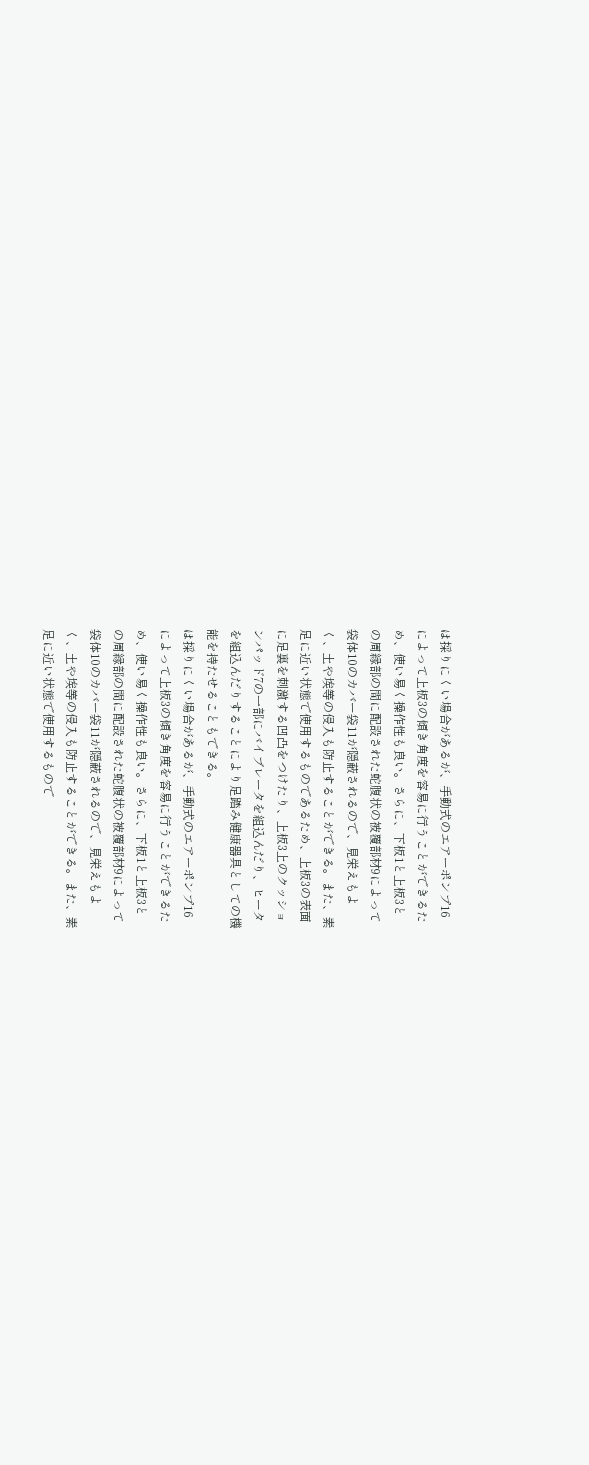は採りにくい場合があるが、手動式のエアーポンプ16
によって上板3の傾き角度を容易に行うことができるた
め、使い易く操作性も良い。さらに、下板1と上板3と
の周縁部の間に配設された蛇腹状の被覆部材9によって
袋体10のカバー袋11が隠蔽されるので、見栄えもよ
く、土や埃等の侵入も防止することができる。また、素
足に近い状態で使用するものであるため、上板3の表面
に足裏を刺激する凹凸をつけたり、上板3上のクッショ
ンパッド7の一部にバイブレータを組込んだり、ヒータ
を組込んだりすることにより足踏み健康器具としての機
能を持たせることもできる。
は採りにくい場合があるが、手動式のエアーポンプ16
によって上板3の傾き角度を容易に行うことができるた
め、使い易く操作性も良い。さらに、下板1と上板3と
の周縁部の間に配設された蛇腹状の被覆部材9によって
袋体10のカバー袋11が隠蔽されるので、見栄えもよ
く、土や埃等の侵入も防止することができる。また、素
足に近い状態で使用するもので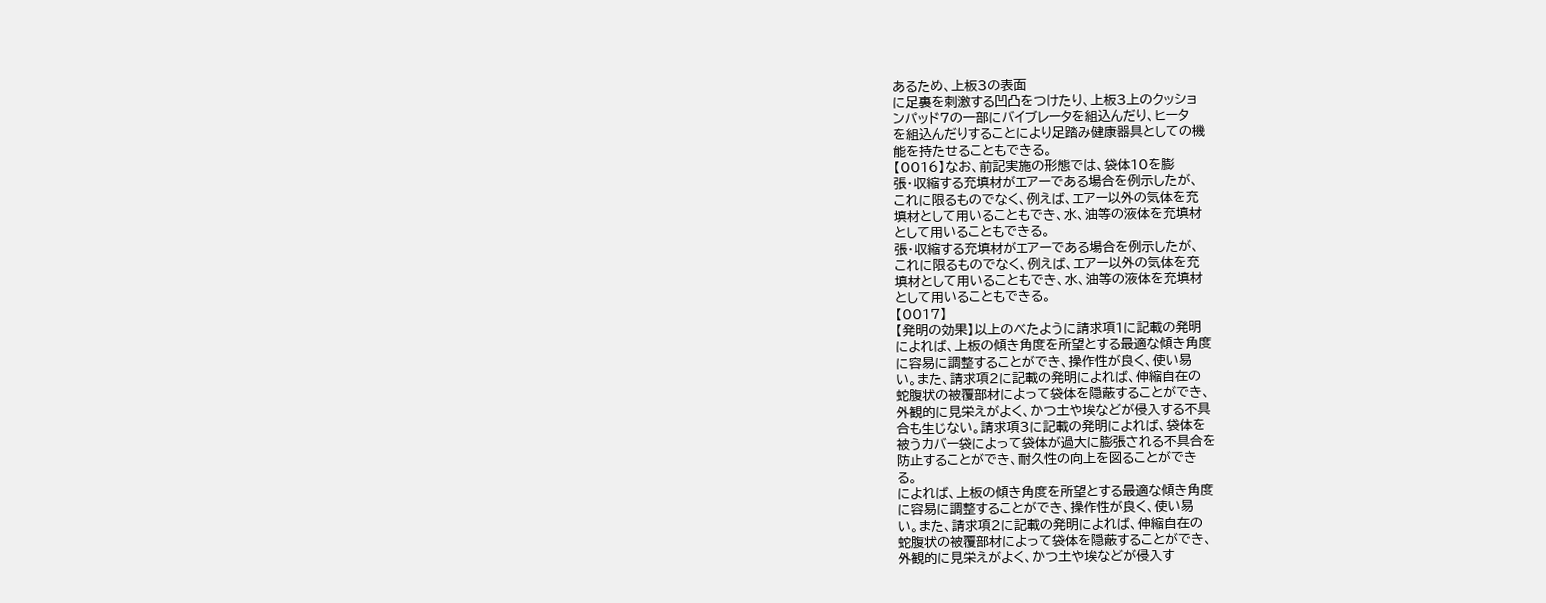あるため、上板3の表面
に足裏を刺激する凹凸をつけたり、上板3上のクッショ
ンパッド7の一部にバイブレータを組込んだり、ヒータ
を組込んだりすることにより足踏み健康器具としての機
能を持たせることもできる。
【0016】なお、前記実施の形態では、袋体10を膨
張・収縮する充填材がエアーである場合を例示したが、
これに限るものでなく、例えば、エアー以外の気体を充
填材として用いることもでき、水、油等の液体を充填材
として用いることもできる。
張・収縮する充填材がエアーである場合を例示したが、
これに限るものでなく、例えば、エアー以外の気体を充
填材として用いることもでき、水、油等の液体を充填材
として用いることもできる。
【0017】
【発明の効果】以上のべたように請求項1に記載の発明
によれば、上板の傾き角度を所望とする最適な傾き角度
に容易に調整することができ、操作性が良く、使い易
い。また、請求項2に記載の発明によれば、伸縮自在の
蛇腹状の被覆部材によって袋体を隠蔽することができ、
外観的に見栄えがよく、かつ土や埃などが侵入する不具
合も生じない。請求項3に記載の発明によれば、袋体を
被うカバー袋によって袋体が過大に膨張される不具合を
防止することができ、耐久性の向上を図ることができ
る。
によれば、上板の傾き角度を所望とする最適な傾き角度
に容易に調整することができ、操作性が良く、使い易
い。また、請求項2に記載の発明によれば、伸縮自在の
蛇腹状の被覆部材によって袋体を隠蔽することができ、
外観的に見栄えがよく、かつ土や埃などが侵入す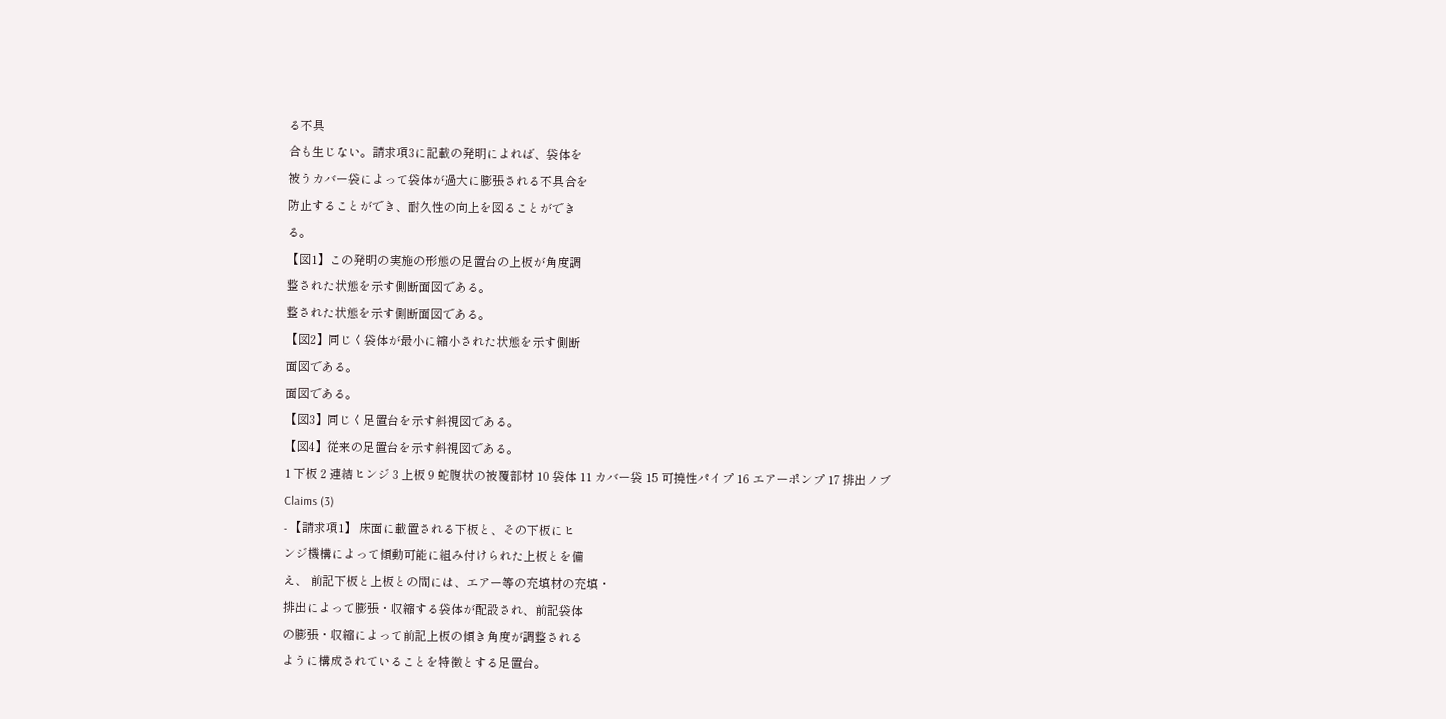る不具
合も生じない。請求項3に記載の発明によれば、袋体を
被うカバー袋によって袋体が過大に膨張される不具合を
防止することができ、耐久性の向上を図ることができ
る。
【図1】この発明の実施の形態の足置台の上板が角度調
整された状態を示す側断面図である。
整された状態を示す側断面図である。
【図2】同じく袋体が最小に縮小された状態を示す側断
面図である。
面図である。
【図3】同じく足置台を示す斜視図である。
【図4】従来の足置台を示す斜視図である。
1 下板 2 連結ヒンジ 3 上板 9 蛇腹状の被覆部材 10 袋体 11 カバー袋 15 可撓性パイプ 16 エアーポンプ 17 排出ノブ
Claims (3)
- 【請求項1】 床面に載置される下板と、その下板にヒ
ンジ機構によって傾動可能に組み付けられた上板とを備
え、 前記下板と上板との間には、エアー等の充填材の充填・
排出によって膨張・収縮する袋体が配設され、前記袋体
の膨張・収縮によって前記上板の傾き角度が調整される
ように構成されていることを特徴とする足置台。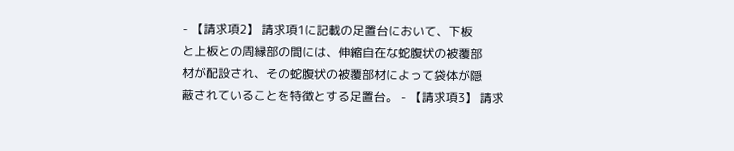- 【請求項2】 請求項1に記載の足置台において、下板
と上板との周縁部の間には、伸縮自在な蛇腹状の被覆部
材が配設され、その蛇腹状の被覆部材によって袋体が隠
蔽されていることを特徴とする足置台。 - 【請求項3】 請求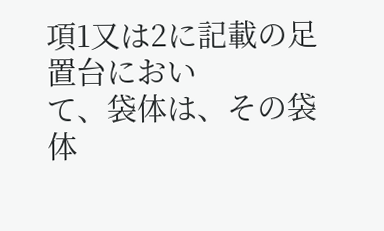項1又は2に記載の足置台におい
て、袋体は、その袋体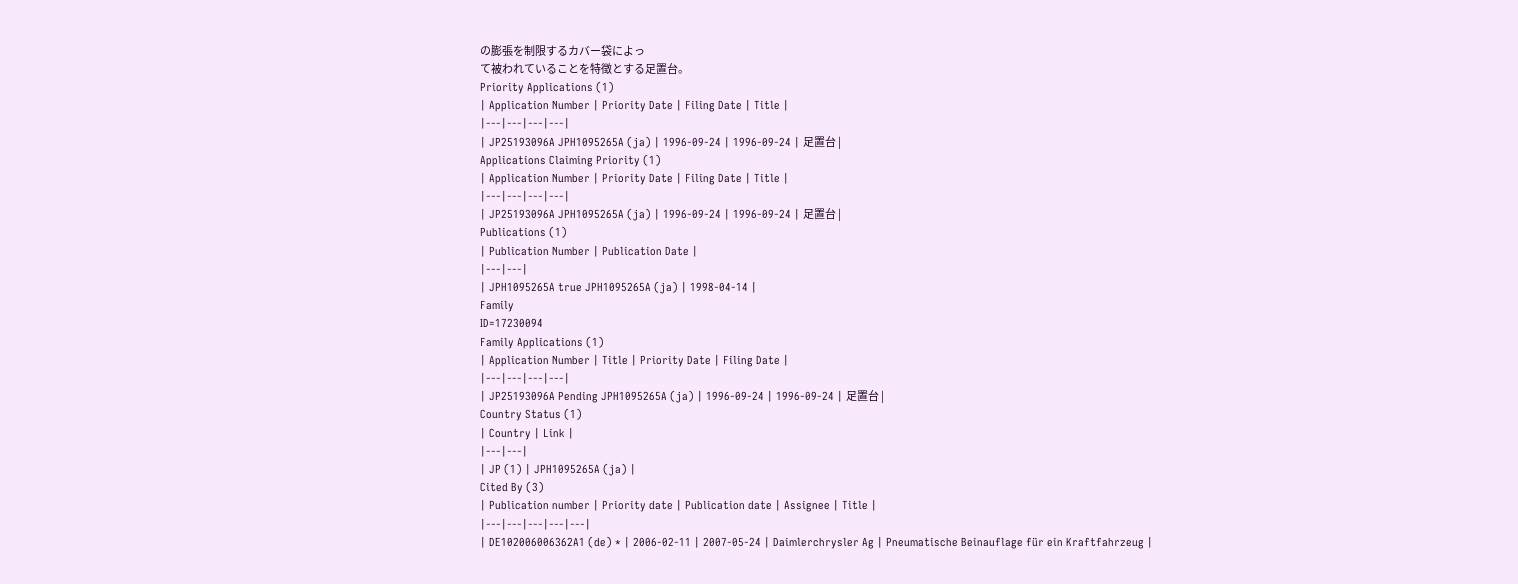の膨張を制限するカバー袋によっ
て被われていることを特徴とする足置台。
Priority Applications (1)
| Application Number | Priority Date | Filing Date | Title |
|---|---|---|---|
| JP25193096A JPH1095265A (ja) | 1996-09-24 | 1996-09-24 | 足置台 |
Applications Claiming Priority (1)
| Application Number | Priority Date | Filing Date | Title |
|---|---|---|---|
| JP25193096A JPH1095265A (ja) | 1996-09-24 | 1996-09-24 | 足置台 |
Publications (1)
| Publication Number | Publication Date |
|---|---|
| JPH1095265A true JPH1095265A (ja) | 1998-04-14 |
Family
ID=17230094
Family Applications (1)
| Application Number | Title | Priority Date | Filing Date |
|---|---|---|---|
| JP25193096A Pending JPH1095265A (ja) | 1996-09-24 | 1996-09-24 | 足置台 |
Country Status (1)
| Country | Link |
|---|---|
| JP (1) | JPH1095265A (ja) |
Cited By (3)
| Publication number | Priority date | Publication date | Assignee | Title |
|---|---|---|---|---|
| DE102006006362A1 (de) * | 2006-02-11 | 2007-05-24 | Daimlerchrysler Ag | Pneumatische Beinauflage für ein Kraftfahrzeug |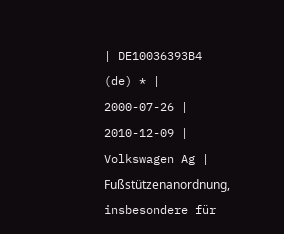| DE10036393B4 (de) * | 2000-07-26 | 2010-12-09 | Volkswagen Ag | Fußstützenanordnung, insbesondere für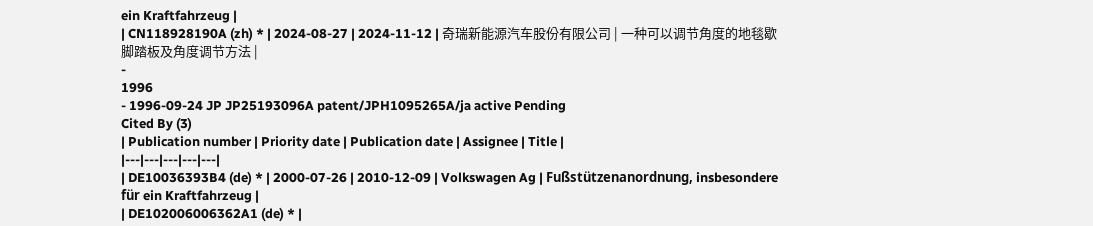ein Kraftfahrzeug |
| CN118928190A (zh) * | 2024-08-27 | 2024-11-12 | 奇瑞新能源汽车股份有限公司 | 一种可以调节角度的地毯歇脚踏板及角度调节方法 |
-
1996
- 1996-09-24 JP JP25193096A patent/JPH1095265A/ja active Pending
Cited By (3)
| Publication number | Priority date | Publication date | Assignee | Title |
|---|---|---|---|---|
| DE10036393B4 (de) * | 2000-07-26 | 2010-12-09 | Volkswagen Ag | Fußstützenanordnung, insbesondere für ein Kraftfahrzeug |
| DE102006006362A1 (de) * |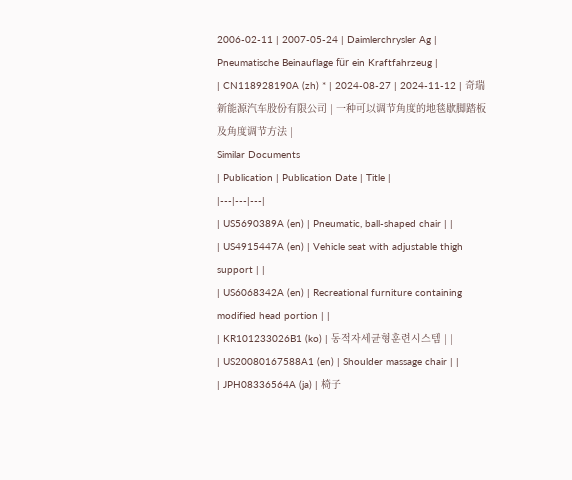2006-02-11 | 2007-05-24 | Daimlerchrysler Ag | Pneumatische Beinauflage für ein Kraftfahrzeug |
| CN118928190A (zh) * | 2024-08-27 | 2024-11-12 | 奇瑞新能源汽车股份有限公司 | 一种可以调节角度的地毯歇脚踏板及角度调节方法 |
Similar Documents
| Publication | Publication Date | Title |
|---|---|---|
| US5690389A (en) | Pneumatic, ball-shaped chair | |
| US4915447A (en) | Vehicle seat with adjustable thigh support | |
| US6068342A (en) | Recreational furniture containing modified head portion | |
| KR101233026B1 (ko) | 동적자세균형훈련시스템 | |
| US20080167588A1 (en) | Shoulder massage chair | |
| JPH08336564A (ja) | 椅子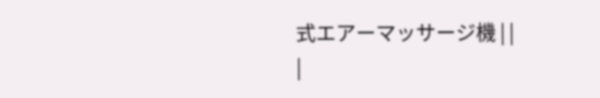式エアーマッサージ機 | |
|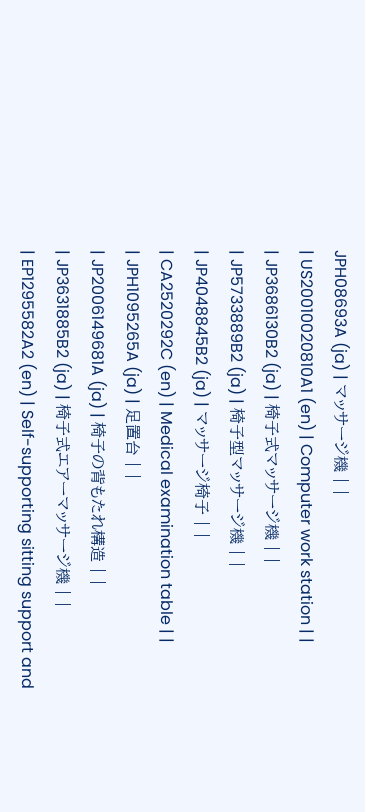JPH08693A (ja) | マッサージ機 | |
| US20010020810A1 (en) | Computer work station | |
| JP3686130B2 (ja) | 椅子式マッサージ機 | |
| JP5733889B2 (ja) | 椅子型マッサージ機 | |
| JP4048845B2 (ja) | マッサージ椅子 | |
| CA2520292C (en) | Medical examination table | |
| JPH1095265A (ja) | 足置台 | |
| JP2006149681A (ja) | 椅子の背もたれ構造 | |
| JP3631885B2 (ja) | 椅子式エアーマッサージ機 | |
| EP1295582A2 (en) | Self-supporting sitting support and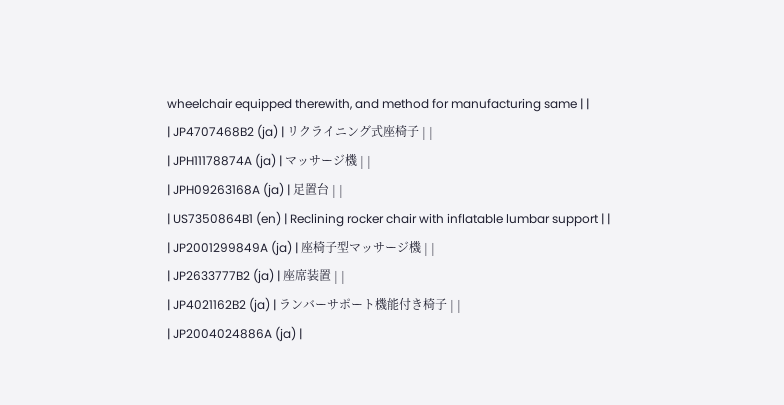wheelchair equipped therewith, and method for manufacturing same | |
| JP4707468B2 (ja) | リクライニング式座椅子 | |
| JPH11178874A (ja) | マッサージ機 | |
| JPH09263168A (ja) | 足置台 | |
| US7350864B1 (en) | Reclining rocker chair with inflatable lumbar support | |
| JP2001299849A (ja) | 座椅子型マッサージ機 | |
| JP2633777B2 (ja) | 座席装置 | |
| JP4021162B2 (ja) | ランバーサポート機能付き椅子 | |
| JP2004024886A (ja) |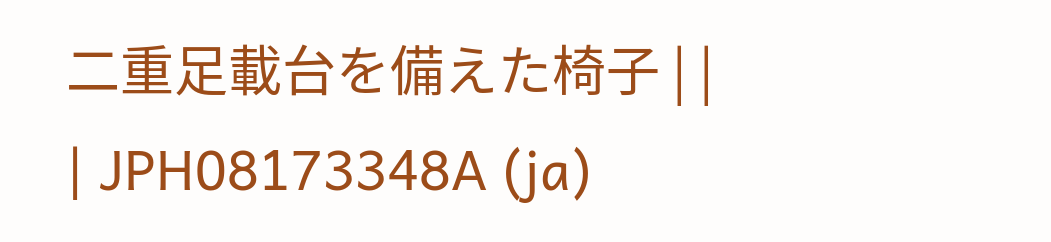二重足載台を備えた椅子 | |
| JPH08173348A (ja)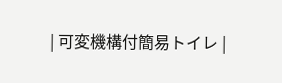| 可変機構付簡易トイレ |